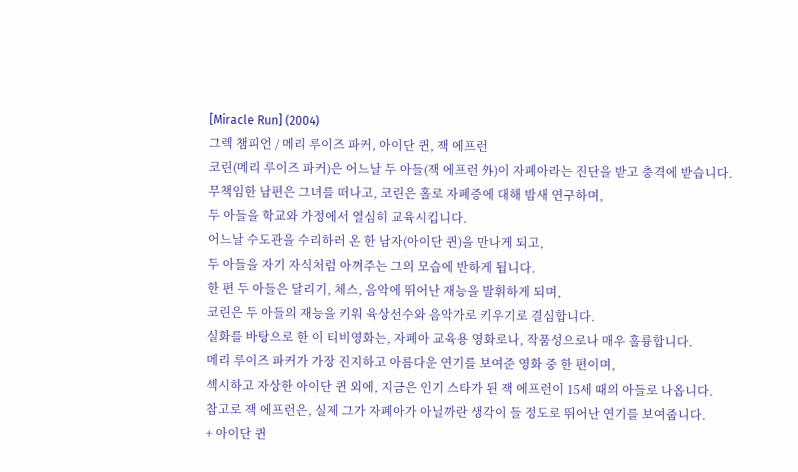[Miracle Run] (2004)
그렉 챔피언 / 메리 루이즈 파커, 아이단 퀸, 잭 에프런
코린(메리 루이즈 파커)은 어느날 두 아들(잭 에프런 外)이 자폐아라는 진단을 받고 충격에 받습니다.
무책임한 남편은 그녀를 떠나고, 코린은 홀로 자폐증에 대해 밤새 연구하며,
두 아들을 학교와 가정에서 열심히 교육시킵니다.
어느날 수도관을 수리하러 온 한 남자(아이단 퀸)을 만나게 되고,
두 아들을 자기 자식처럼 아껴주는 그의 모습에 반하게 됩니다.
한 편 두 아들은 달리기, 체스, 음악에 뛰어난 재능을 발휘하게 되며,
코린은 두 아들의 재능을 키워 육상선수와 음악가로 키우기로 결심합니다.
실화를 바탕으로 한 이 티비영화는, 자폐아 교육용 영화로나, 작품성으로나 매우 훌륭합니다.
메리 루이즈 파커가 가장 진지하고 아름다운 연기를 보여준 영화 중 한 편이며,
섹시하고 자상한 아이단 퀸 외에, 지금은 인기 스타가 된 잭 에프런이 15세 때의 아들로 나옵니다.
참고로 잭 에프런은, 실제 그가 자폐아가 아닐까란 생각이 들 정도로 뛰어난 연기를 보여줍니다.
+ 아이단 퀸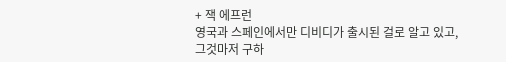+ 잭 에프런
영국과 스페인에서만 디비디가 출시된 걸로 알고 있고,
그것마저 구하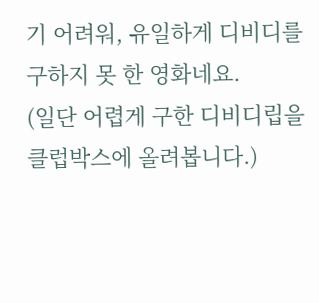기 어려워, 유일하게 디비디를 구하지 못 한 영화네요.
(일단 어렵게 구한 디비디립을 클럽박스에 올려봅니다.)